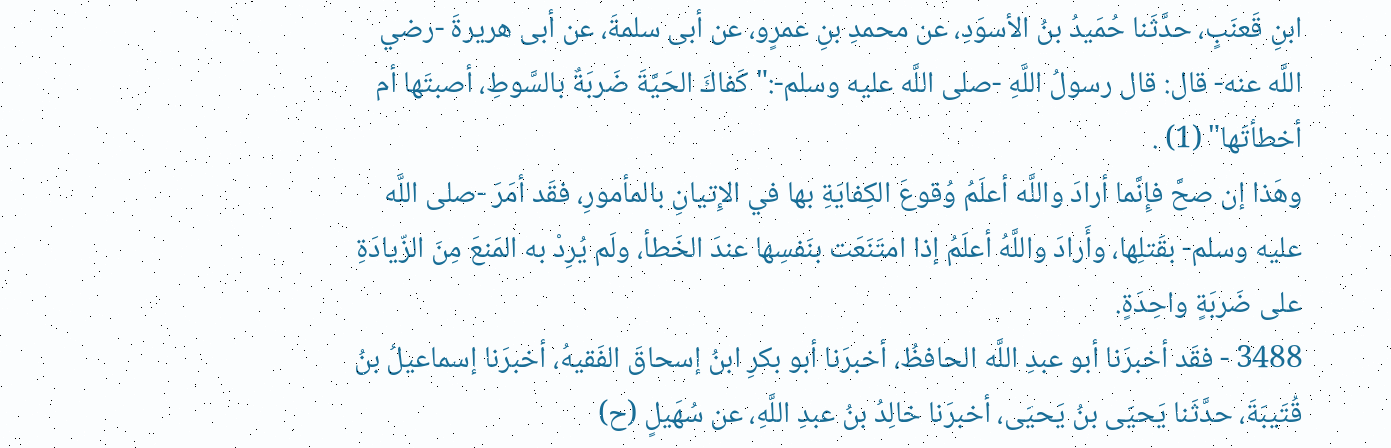ابنِ قَعنَبٍ، حدَّثَنا حُمَيدُ بنُ الأسوَدِ، عن محمدِ بنِ عمرٍو، عن أبى سلمةَ، عن أبى هريرةَ -رضي اللَّه عنه- قال: قال رسولُ اللَّهِ -صلى اللَّه عليه وسلم-:"كَفاكَ الحَيَّةَ ضَربَةٌ بالسَّوطِ، أصبتَها أم أخطأتَها" (1) .
وهَذا إن صحَّ فإِنَّما أرادَ واللَّه أعلَمُ وُقوعَ الكِفايَةِ بها في الإِتيانِ بالمأمورِ، فقَد أمَرَ -صلى اللَّه عليه وسلم- بقَتلِها، وأَرادَ واللَّهُ أعلَمُ إذا امتَنَعَت بنَفسِها عندَ الخَطأ، ولَم يُرِدْ به المَنعَ مِنَ الزّيادَةِ على ضَربَةٍ واحِدَةٍ.
3488 - فقَد أخبرَنا أبو عبدِ اللَّه الحافظُ، أخبرَنا أبو بكرِ ابنُ إسحاقَ الفَقيهُ، أخبرَنا إسماعيلُ بنُ قُتَيبَةَ، حدَّثَنا يَحيَى بنُ يَحيَى، أخبرَنا خالِدُ بنُ عبدِ اللَّهِ، عن سُهَيلٍ (ح)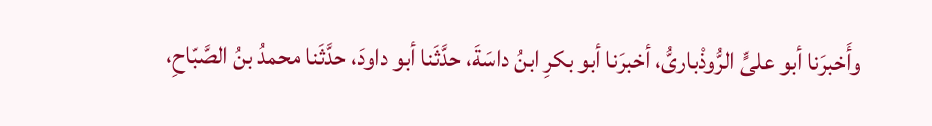وأَخبرَنا أبو علىٍّ الرُّوذْبارىُّ، أخبرَنا أبو بكرِ ابنُ داسَةَ، حدَّثَنا أبو داودَ، حدَّثَنا محمدُ بنُ الصَّبّاحِ،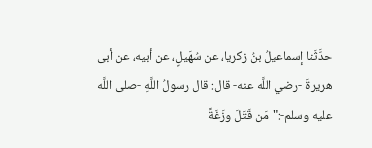حدَّثَنا إسماعيلُ بنُ زكريا، عن سُهَيلٍ، عن أبيه، عن أبى هريرةَ -رضي اللَّه عنه- قال: قال رسولُ اللَّهِ -صلى اللَّه عليه وسلم-:"مَن قَتَلَ وزَغَةً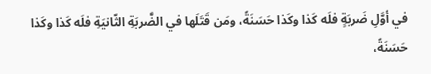في أوَّلِ ضَربَةٍ فلَه كَذا وكَذا حَسَنَةً، ومَن قَتَلَها في الضَّربَةِ الثّانيَةِ فلَه كَذا وكَذا حَسَنَةً،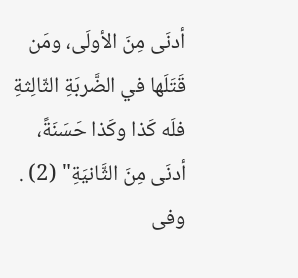أدنَى مِنَ الأولَى، ومَن قَتَلَها في الضَّربَةِ الثّالِثةِ فلَه كَذا وكَذا حَسَنَةً، أدنَى مِنَ الثَّانيَةِ" (2) . وفى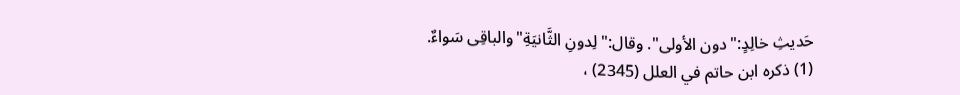حَديثِ خالِدٍ:"دون الأولى". وقال:"لِدونِ الثَّانيَةِ"والباقِى سَواءٌ.
(1) ذكره ابن حاتم في العلل (2345) ،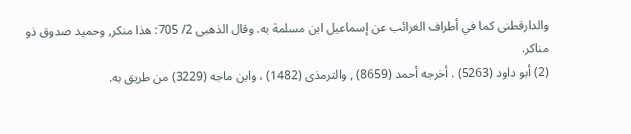والدارقطنى كما في أطراف الغرائب عن إسماعيل ابن مسلمة به. وقال الذهبى 2/ 705: هذا منكر, وحميد صدوق ذو مناكر.
(2) أبو داود (5263) . أخرجه أحمد (8659) , والترمذى (1482) ، وابن ماجه (3229) من طريق به.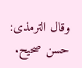وقال الترمذى: حسن صحيح.